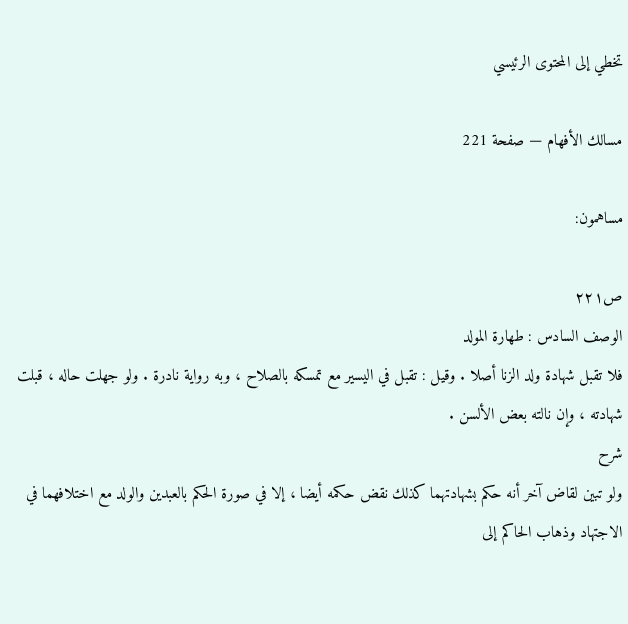تخطي إلى المحتوى الرئيسي

مسالك الأفهام — صفحة 221

مساهمون:

ص٢٢١
الوصف السادس : طهارة المولد
فلا تقبل شهادة ولد الزنا أصلا . وقيل : تقبل في اليسير مع تمسكه بالصلاح ، وبه رواية نادرة . ولو جهلت حاله ، قبلت شهادته ، وإن نالته بعض الألسن .
شرح
ولو تبين لقاض آخر أنه حكم بشهادتهما كذلك نقض حكمه أيضا ، إلا في صورة الحكم بالعبدين والولد مع اختلافهما في الاجتهاد وذهاب الحاكم إلى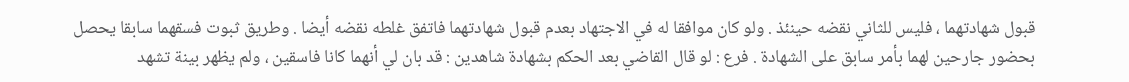قبول شهادتهما ، فليس للثاني نقضه حينئذ . ولو كان موافقا له في الاجتهاد بعدم قبول شهادتهما فاتفق غلطه نقضه أيضا . وطريق ثبوت فسقهما سابقا يحصل بحضور جارحين لهما بأمر سابق على الشهادة . فرع : لو قال القاضي بعد الحكم بشهادة شاهدين : قد بان لي أنهما كانا فاسقين ، ولم يظهر بينة تشهد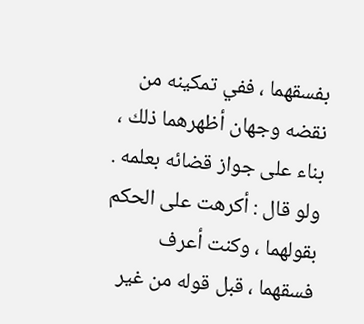بفسقهما ، ففي تمكينه من نقضه وجهان أظهرهما ذلك ، بناء على جواز قضائه بعلمه . ولو قال : أكرهت على الحكم بقولهما ، وكنت أعرف فسقهما ، قبل قوله من غير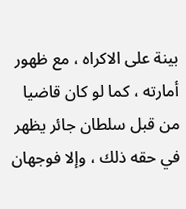بينة على الاكراه ، مع ظهور أمارته ، كما لو كان قاضيا من قبل سلطان جائر يظهر في حقه ذلك ، وإلا فوجهان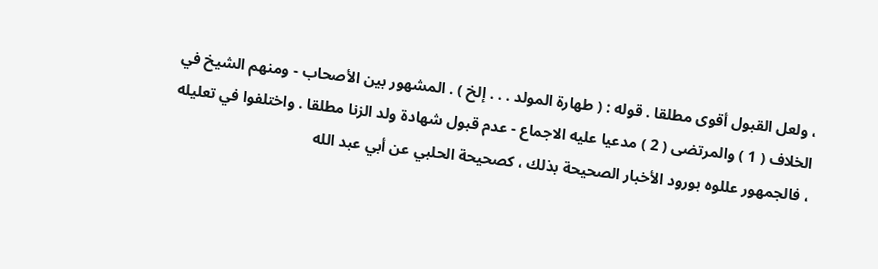، ولعل القبول أقوى مطلقا . قوله : ( طهارة المولد . . . إلخ ) . المشهور بين الأصحاب - ومنهم الشيخ في الخلاف ( 1 ) والمرتضى ( 2 ) مدعيا عليه الاجماع - عدم قبول شهادة ولد الزنا مطلقا . واختلفوا في تعليله ، فالجمهور عللوه بورود الأخبار الصحيحة بذلك ، كصحيحة الحلبي عن أبي عبد الله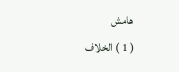هامش
( 1 ) الخلاف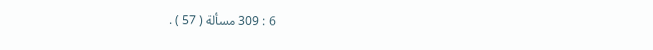6 : 309 مسألة ( 57 ) .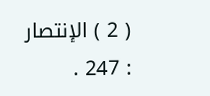( 2 ) الإنتصار : 247 .